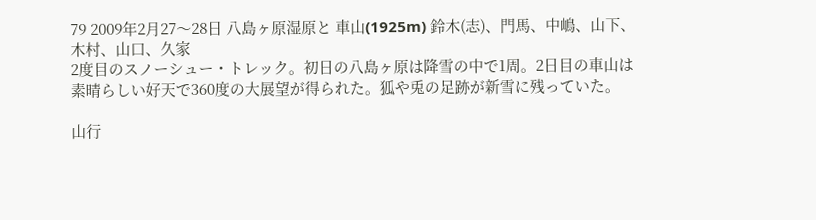79 2009年2月27〜28日 八島ヶ原湿原と 車山(1925m) 鈴木(志)、門馬、中嶋、山下、木村、山口、久家
2度目のスノーシュー・トレック。初日の八島ヶ原は降雪の中で1周。2日目の車山は素晴らしい好天で360度の大展望が得られた。狐や兎の足跡が新雪に残っていた。

山行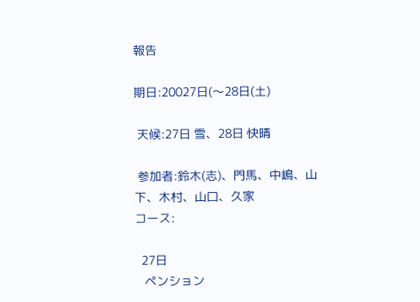報告

期日:20027日(〜28日(土)

 天候:27日 雪、28日 快晴

 参加者:鈴木(志)、門馬、中嶋、山下、木村、山口、久家
コース:

  27日
   ペンション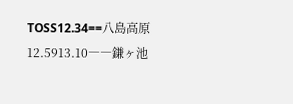TOSS12.34==八島高原12.5913.10――鎌ヶ池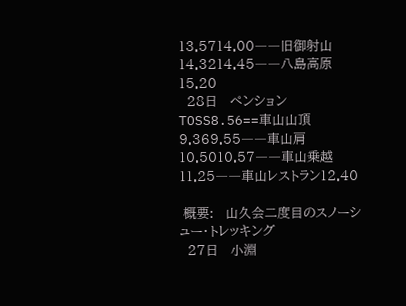13.5714.00――旧御射山14.3214.45――八島高原15.20
  28日   ペンションTOSS8.56==車山山頂9.369.55――車山肩10.5010.57――車山乗越11.25――車山レストラン12.40

 概要:   山久会二度目のスノーシュー・トレッキング
  27日   小淵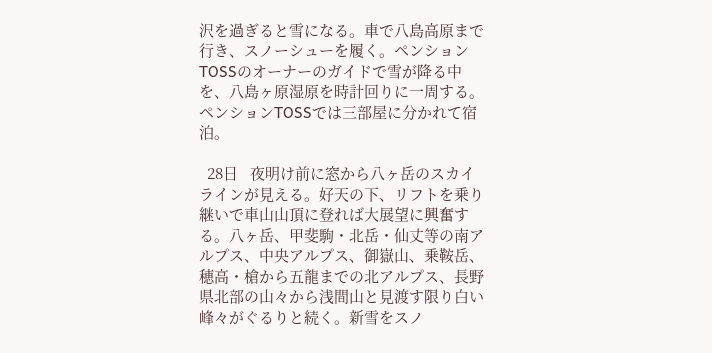沢を過ぎると雪になる。車で八島高原まで行き、スノーシューを履く。ペンションTOSSのオーナーのガイドで雪が降る中を、八島ヶ原湿原を時計回りに一周する。ペンションTOSSでは三部屋に分かれて宿泊。

  28日   夜明け前に窓から八ヶ岳のスカイラインが見える。好天の下、リフトを乗り継いで車山山頂に登れば大展望に興奮する。八ヶ岳、甲斐駒・北岳・仙丈等の南アルプス、中央アルプス、御嶽山、乗鞍岳、穂高・槍から五龍までの北アルプス、長野県北部の山々から浅間山と見渡す限り白い峰々がぐるりと続く。新雪をスノ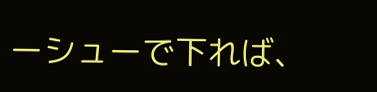ーシューで下れば、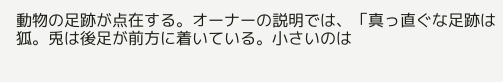動物の足跡が点在する。オーナーの説明では、「真っ直ぐな足跡は狐。兎は後足が前方に着いている。小さいのは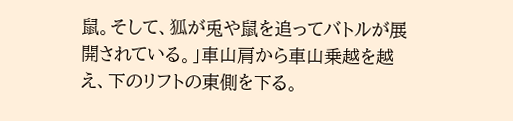鼠。そして、狐が兎や鼠を追ってバトルが展開されている。」車山肩から車山乗越を越え、下のリフトの東側を下る。